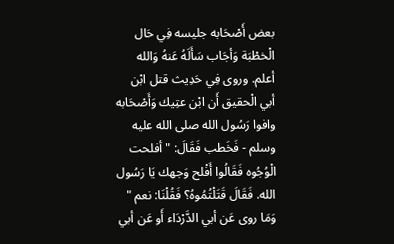بعض أَصْحَابه جليسه فِي حَال الْخطْبَة وَأجَاب سَأَلَهُ عَنهُ وَالله أعلم. وروى فِي حَدِيث قتل ابْن أبي الْحقيق أَن ابْن عتِيك وَأَصْحَابه وافوا رَسُول الله صلى الله عليه وسلم - فَخَطب فَقَالَ: " أفلحت الْوُجُوه فَقَالُوا أَفْلح وَجهك يَا رَسُول الله. فَقَالَ قَتَلْتُمُوهُ؟ فَقُلْنَا: نعم " وَمَا روى عَن أبي الدَّرْدَاء أَو عَن أبي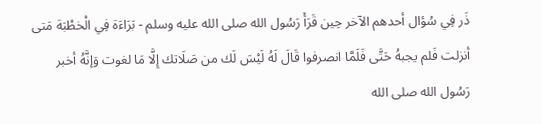ذَر فِي سُؤال أحدهم الآخر حِين قَرَأَ رَسُول الله صلى الله عليه وسلم - بَرَاءَة فِي الْخطْبَة مَتى أنزلت فَلم يجبهُ حَتَّى فَلَمَّا انصرفوا قَالَ لَهُ لَيْسَ لَك من صَلَاتك إِلَّا مَا لغوت وَإنَّهُ أخبر رَسُول الله صلى الله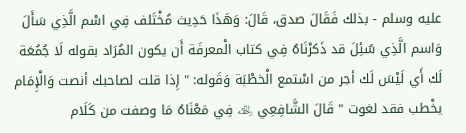عليه وسلم - بذلك فَقَالَ صدق، قَالَ: وَهَذَا حَدِيث مُخْتَلف فِي اسْم الَّذِي سَأَلَ وَاسم الَّذِي سُئِلَ قد ذَكرْنَاهُ فِي كتاب الْمعرفَة أَن يكون المُرَاد بقوله لَا جُمُعَة لَك أَي لَيْسَ لَك أجر من اسْتمع الْخطْبَة وَقَوله: " إِذا قلت لصاحبك أنصت وَالْإِمَام يخْطب فقد لغوت " قَالَ الشَّافِعِي ﵀ فِي مَعْنَاهُ مَا وصفت من كَلَام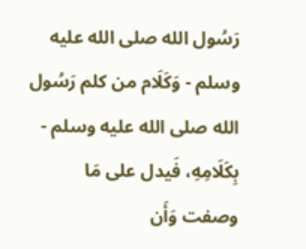رَسُول الله صلى الله عليه وسلم - وَكَلَام من كلم رَسُول الله صلى الله عليه وسلم - بِكَلَامِهِ، فَيدل على مَا وصفت وَأَن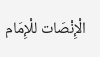الْإِنْصَات للْإِمَام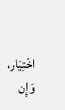اخْتِيَار، وَإِن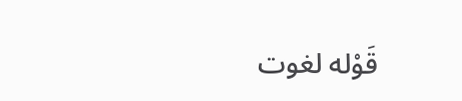قَوْله لغوت